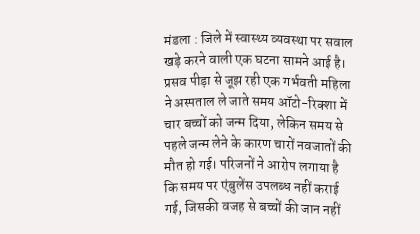मंडला : जिले में स्वास्थ्य व्यवस्था पर सवाल खड़े करने वाली एक घटना सामने आई है। प्रसव पीड़ा से जूझ रही एक गर्भवती महिला ने अस्पताल ले जाते समय ऑटो-रिक्शा में चार बच्चों को जन्म दिया, लेकिन समय से पहले जन्म लेने के कारण चारों नवजातों की मौत हो गई। परिजनों ने आरोप लगाया है कि समय पर एंबुलेंस उपलब्ध नहीं कराई गई, जिसकी वजह से बच्चों की जान नहीं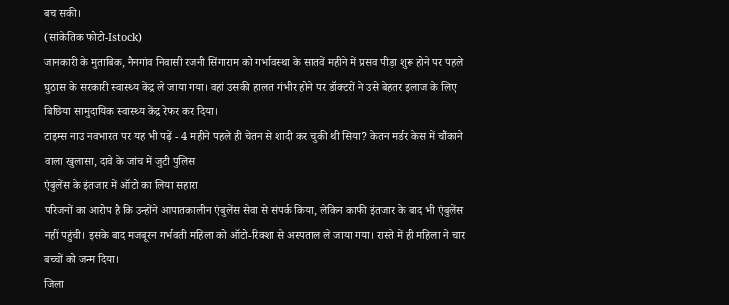बच सकी।
(सांकेतिक फोटो-Istock)
जानकारी के मुताबिक, नैनगांव निवासी रजनी सिंगाराम को गर्भावस्था के सातवें महीने में प्रसव पीड़ा शुरू होने पर पहले घुठास के सरकारी स्वास्थ्य केंद्र ले जाया गया। वहां उसकी हालत गंभीर होने पर डॉक्टरों ने उसे बेहतर इलाज के लिए बिछिया सामुदायिक स्वास्थ्य केंद्र रेफर कर दिया।
टाइम्स नाउ नवभारत पर यह भी पढ़ें - 4 महीने पहले ही चेतन से शादी कर चुकी थी सिया? केतन मर्डर केस में चौंकाने वाला खुलासा, दावे के जांच में जुटी पुलिस
एंबुलेंस के इंतजार में ऑटो का लिया सहारा
परिजनों का आरोप है कि उन्होंने आपातकालीन एंबुलेंस सेवा से संपर्क किया, लेकिन काफी इंतजार के बाद भी एंबुलेंस नहीं पहुंची। इसके बाद मजबूरन गर्भवती महिला को ऑटो-रिक्शा से अस्पताल ले जाया गया। रास्ते में ही महिला ने चार बच्चों को जन्म दिया।
जिला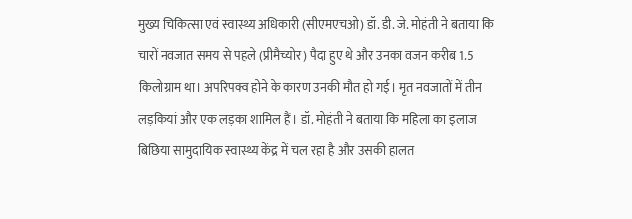मुख्य चिकित्सा एवं स्वास्थ्य अधिकारी (सीएमएचओ) डॉ. डी. जे. मोहंती ने बताया कि चारों नवजात समय से पहले (प्रीमैच्योर) पैदा हुए थे और उनका वजन करीब 1.5 किलोग्राम था। अपरिपक्व होने के कारण उनकी मौत हो गई। मृत नवजातों में तीन लड़कियां और एक लड़का शामिल हैं। डॉ. मोहंती ने बताया कि महिला का इलाज बिछिया सामुदायिक स्वास्थ्य केंद्र में चल रहा है और उसकी हालत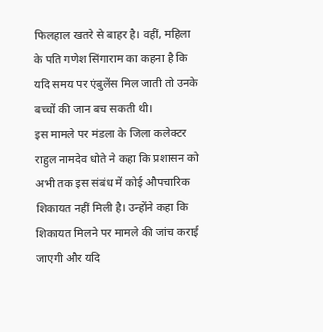फिलहाल खतरे से बाहर है। वहीं, महिला के पति गणेश सिंगाराम का कहना है कि यदि समय पर एंबुलेंस मिल जाती तो उनके बच्चों की जान बच सकती थी।
इस मामले पर मंडला के जिला कलेक्टर राहुल नामदेव धोते ने कहा कि प्रशासन को अभी तक इस संबंध में कोई औपचारिक शिकायत नहीं मिली है। उन्होंने कहा कि शिकायत मिलने पर मामले की जांच कराई जाएगी और यदि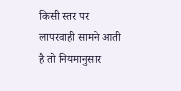किसी स्तर पर लापरवाही सामने आती है तो नियमानुसार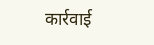कार्रवाई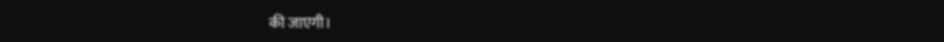की जाएगी।